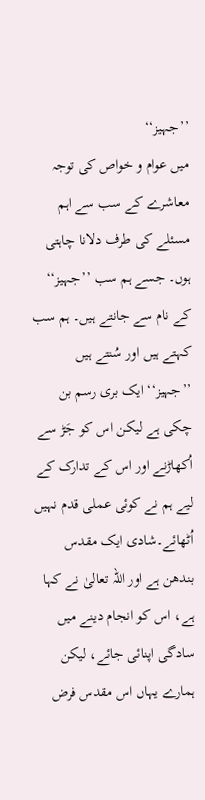’’جہیز‘‘
میں عوام و خواص کی توجہ معاشرے کے سب سے اہم مسئلے کی طرف دلانا چاہتی ہوں۔ جسے ہم سب ’’جہیز‘‘ کے نام سے جانتے ہیں۔ ہم سب کہتے ہیں اور سُنتے ہیں ’’جہیز‘‘ ایک بری رسم بن چکی ہے لیکن اس کو جَڑ سے اُکھاڑنے اور اس کے تدارک کے لیے ہم نے کوئی عملی قدم نہیں اُٹھائے۔شادی ایک مقدس بندھن ہے اور اللہ تعالیٰ نے کہا ہے، اس کو انجام دینے میں سادگی اپنائی جائے، لیکن ہمارے یہاں اس مقدس فرض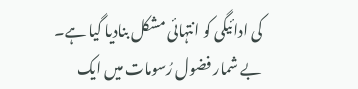کی ادائیگی کو انتہائی مشکل بنادیا گیا ہے۔ بے شمار فضول رُسومات میں ایک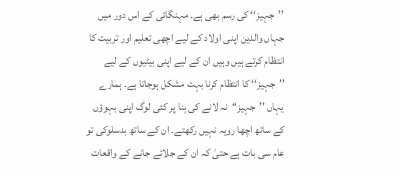’’جہیز‘‘ کی رسم بھی ہے۔ مہنگائی کے اس دور میں جہاں والدین اپنی اولاد کے لیے اچھی تعلیم اور تربیت کا انتظام کرتے ہیں وہیں ان کے لیے اپنی بیٹیوں کے لیے ’’جہیز‘‘ کا انتظام کرنا بہت مشکل ہوجاتا ہے۔ ہمارے یہاں ’’جہیز‘‘نہ لانے کی بِنا پر کئی لوگ اپنی بہوؤں کے ساتھ اچھا رویہ نہیں رکھتے۔ ان کے ساتھ بدسلوکی تو عام سی بات ہے حتیٰ کہ ان کے جلائے جانے کے واقعات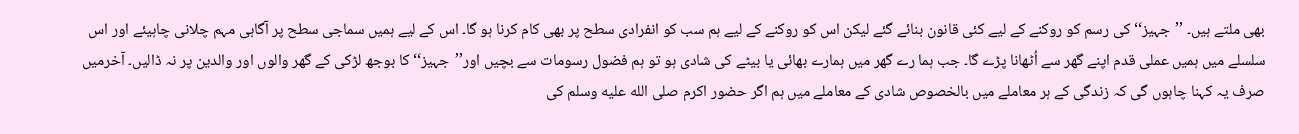بھی ملتے ہیں۔ ’’جہیز‘‘ کی رسم کو روکنے کے لیے کئی قانون بنائے گئے لیکن اس کو روکنے کے لیے ہم سب کو انفرادی سطح پر بھی کام کرنا ہو گا۔ اس کے لیے ہمیں سماجی سطح پر آگاہی مہم چلانی چاہیئے اور اس سلسلے میں ہمیں عملی قدم اپنے گھر سے اُٹھانا پڑے گا۔ جب ہما رے گھر میں ہمارے بھائی یا بیٹے کی شادی ہو تو ہم فضول رسومات سے بچیں اور’’جہیز‘‘ کا بوجھ لڑکی کے گھر والوں اور والدین پر نہ ڈالیں۔ آخرمیں صرف یہ کہنا چاہوں گی کہ زندگی کے ہر معاملے میں بالخصوص شادی کے معاملے میں ہم اگر حضور اکرم صلى الله عليه وسلم کی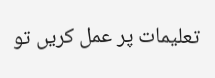تعلیمات پر عمل کریں تو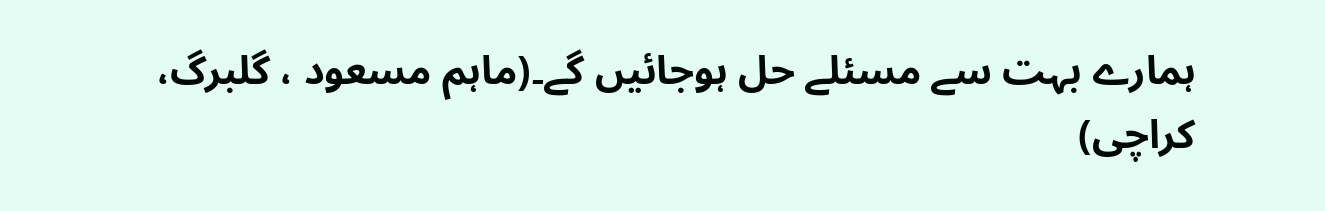ہمارے بہت سے مسئلے حل ہوجائیں گے۔(ماہم مسعود ، گلبرگ، کراچی)